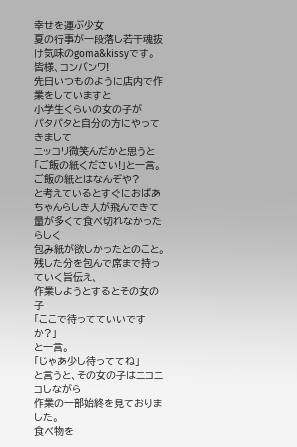幸せを運ぶ少女
夏の行事が一段落し若干魂抜け気味のgoma&kissyです。
皆様、コンバンワ!
先日いつものように店内で作業をしていますと
小学生くらいの女の子が
パタパタと自分の方にやってきまして
ニッコリ微笑んだかと思うと
「ご飯の紙ください!」と一言。
ご飯の紙とはなんぞや?
と考えているとすぐにおばあちゃんらしき人が飛んできて
量が多くて食べ切れなかったらしく
包み紙が欲しかったとのこと。
残した分を包んで席まで持っていく旨伝え、
作業しようとするとその女の子
「ここで待ってていいですか?」
と一言。
「じゃあ少し待っててね」
と言うと、その女の子はニコニコしながら
作業の一部始終を見ておりました。
食べ物を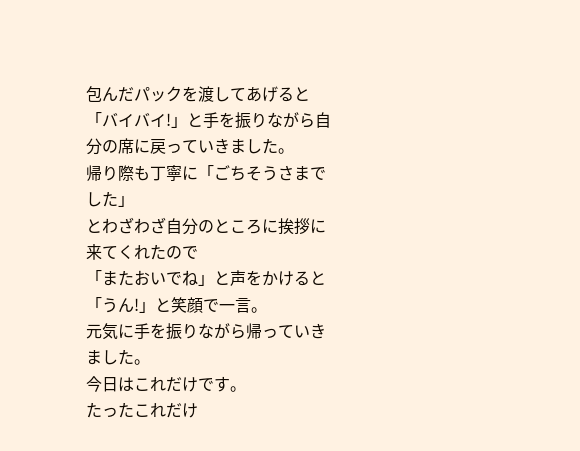包んだパックを渡してあげると
「バイバイ!」と手を振りながら自分の席に戻っていきました。
帰り際も丁寧に「ごちそうさまでした」
とわざわざ自分のところに挨拶に来てくれたので
「またおいでね」と声をかけると
「うん!」と笑顔で一言。
元気に手を振りながら帰っていきました。
今日はこれだけです。
たったこれだけ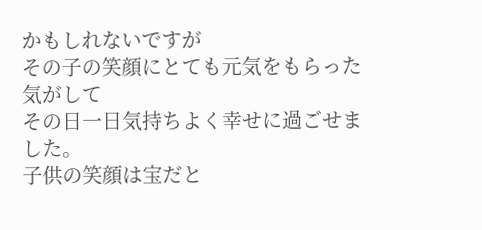かもしれないですが
その子の笑顔にとても元気をもらった気がして
その日一日気持ちよく幸せに過ごせました。
子供の笑顔は宝だと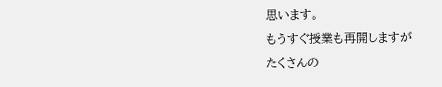思います。
もうすぐ授業も再開しますが
たくさんの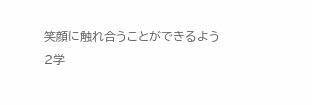笑顔に触れ合うことができるよう
2学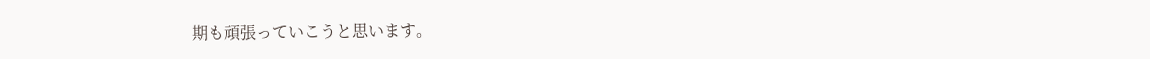期も頑張っていこうと思います。